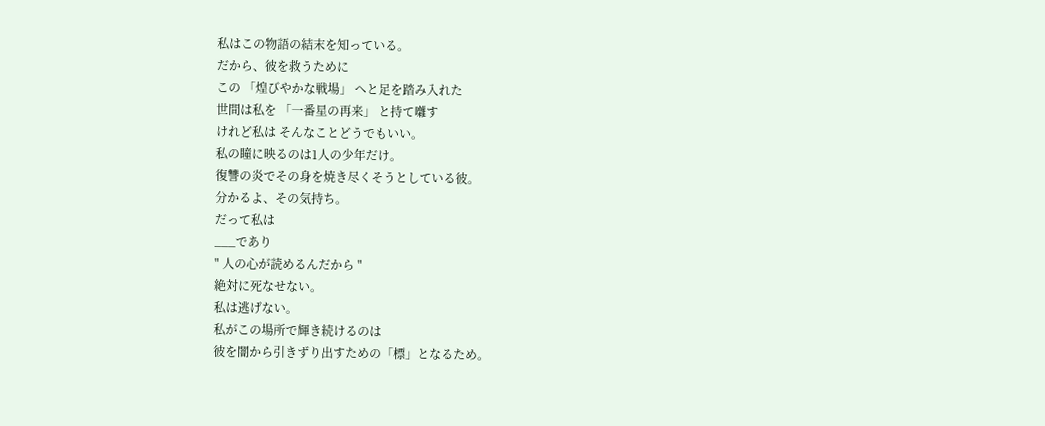私はこの物語の結末を知っている。
だから、彼を救うために
この 「煌びやかな戦場」 へと足を踏み入れた
世間は私を 「一番星の再来」 と持て囃す
けれど私は そんなことどうでもいい。
私の瞳に映るのは1人の少年だけ。
復讐の炎でその身を焼き尽くそうとしている彼。
分かるよ、その気持ち。
だって私は
___であり
" 人の心が読めるんだから "
絶対に死なせない。
私は逃げない。
私がこの場所で輝き続けるのは
彼を闇から引きずり出すための「標」となるため。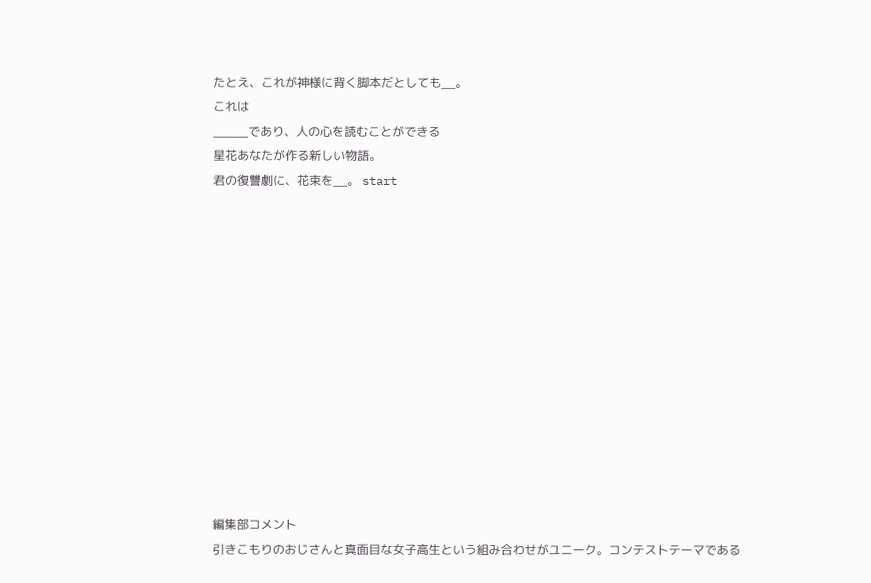たとえ、これが神様に背く脚本だとしても__。
これは
_____であり、人の心を読むことができる
星花あなたが作る新しい物語。
君の復讐劇に、花束を__。 start













編集部コメント
引きこもりのおじさんと真面目な女子高生という組み合わせがユニーク。コンテストテーマである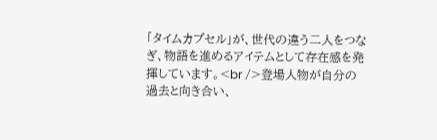「タイムカプセル」が、世代の違う二人をつなぎ、物語を進めるアイテムとして存在感を発揮しています。<br />登場人物が自分の過去と向き合い、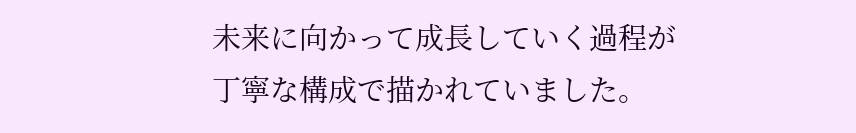未来に向かって成長していく過程が丁寧な構成で描かれていました。